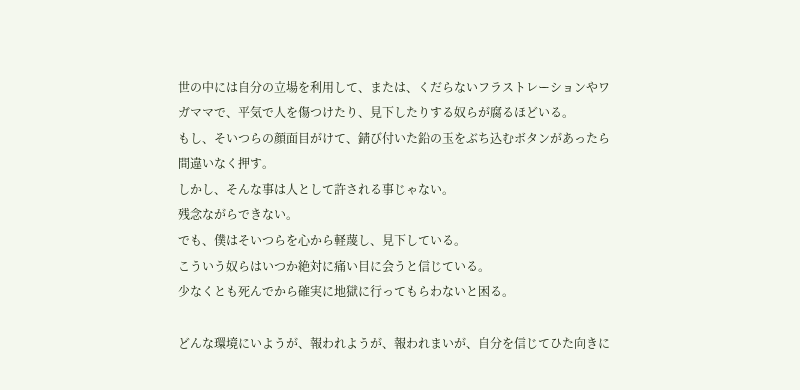世の中には自分の立場を利用して、または、くだらないフラストレーションやワガママで、平気で人を傷つけたり、見下したりする奴らが腐るほどいる。
もし、そいつらの顔面目がけて、錆び付いた鉛の玉をぶち込むボタンがあったら間違いなく押す。
しかし、そんな事は人として許される事じゃない。
残念ながらできない。
でも、僕はそいつらを心から軽蔑し、見下している。
こういう奴らはいつか絶対に痛い目に会うと信じている。
少なくとも死んでから確実に地獄に行ってもらわないと困る。

どんな環境にいようが、報われようが、報われまいが、自分を信じてひた向きに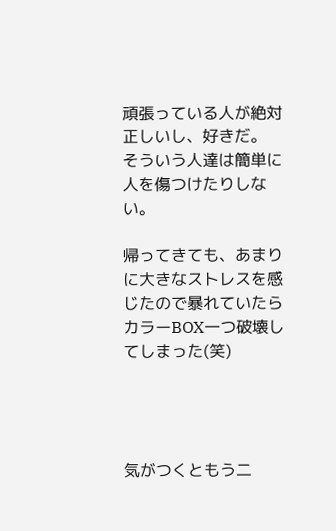頑張っている人が絶対正しいし、好きだ。
そういう人達は簡単に人を傷つけたりしない。

帰ってきても、あまりに大きなストレスを感じたので暴れていたらカラーBOX一つ破壊してしまった(笑)




気がつくともう二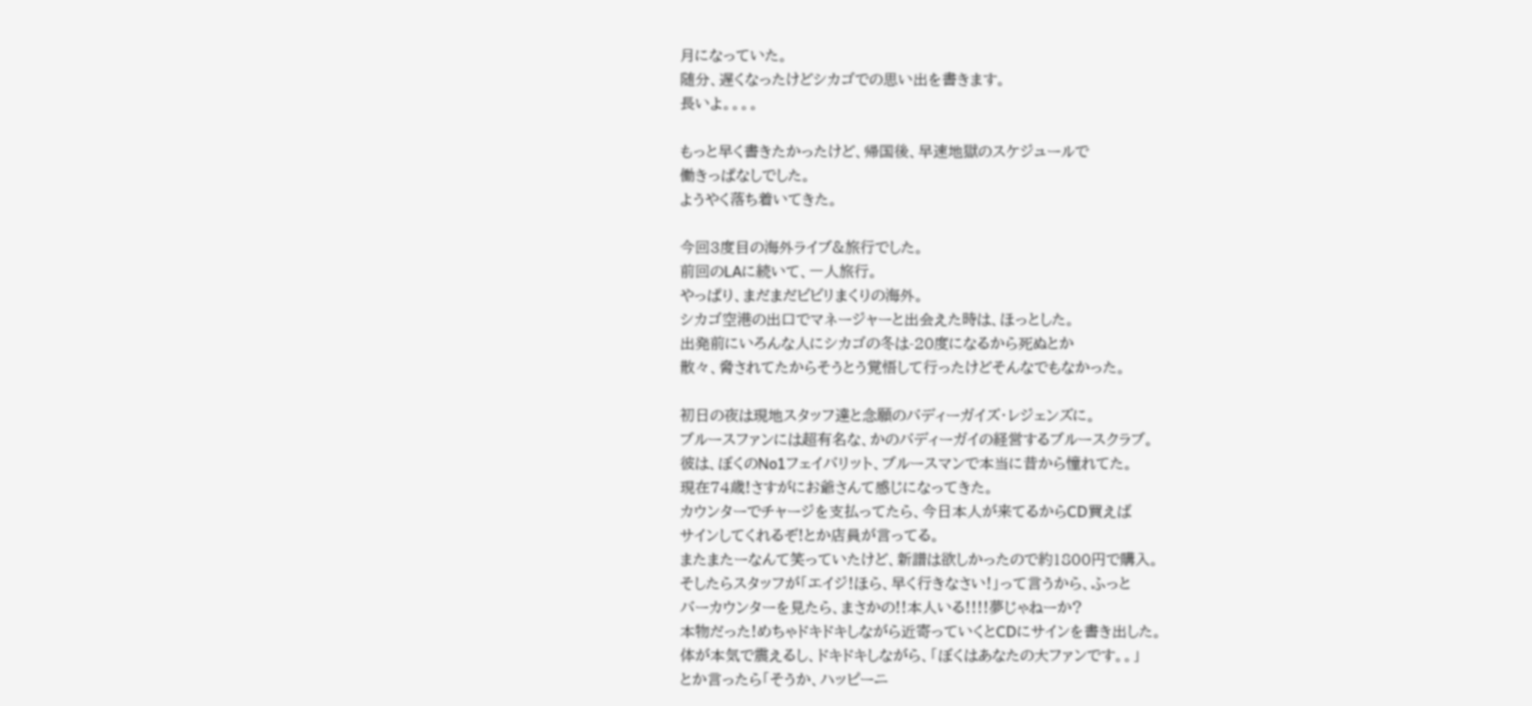月になっていた。
随分、遅くなったけどシカゴでの思い出を書きます。
長いよ。。。。

もっと早く書きたかったけど、帰国後、早速地獄のスケジュールで
働きっぱなしでした。
ようやく落ち着いてきた。

今回3度目の海外ライブ&旅行でした。
前回のLAに続いて、一人旅行。
やっぱり、まだまだビビリまくりの海外。
シカゴ空港の出口でマネージャーと出会えた時は、ほっとした。
出発前にいろんな人にシカゴの冬は-20度になるから死ぬとか
散々、脅されてたからそうとう覚悟して行ったけどそんなでもなかった。

初日の夜は現地スタッフ達と念願のバディーガイズ・レジェンズに。
ブルースファンには超有名な、かのバディーガイの経営するブルースクラブ。
彼は、ぼくのNo1フェイバリット、ブルースマンで本当に昔から憧れてた。
現在74歳!さすがにお爺さんて感じになってきた。
カウンターでチャージを支払ってたら、今日本人が来てるからCD買えば
サインしてくれるぞ!とか店員が言ってる。
またまたーなんて笑っていたけど、新譜は欲しかったので約1800円で購入。
そしたらスタッフが「エイジ!ほら、早く行きなさい!」って言うから、ふっと
バーカウンターを見たら、まさかの!!本人いる!!!!夢じゃねーか?
本物だった!めちゃドキドキしながら近寄っていくとCDにサインを書き出した。
体が本気で震えるし、ドキドキしながら、「ぼくはあなたの大ファンです。。」
とか言ったら「そうか、ハッピーニ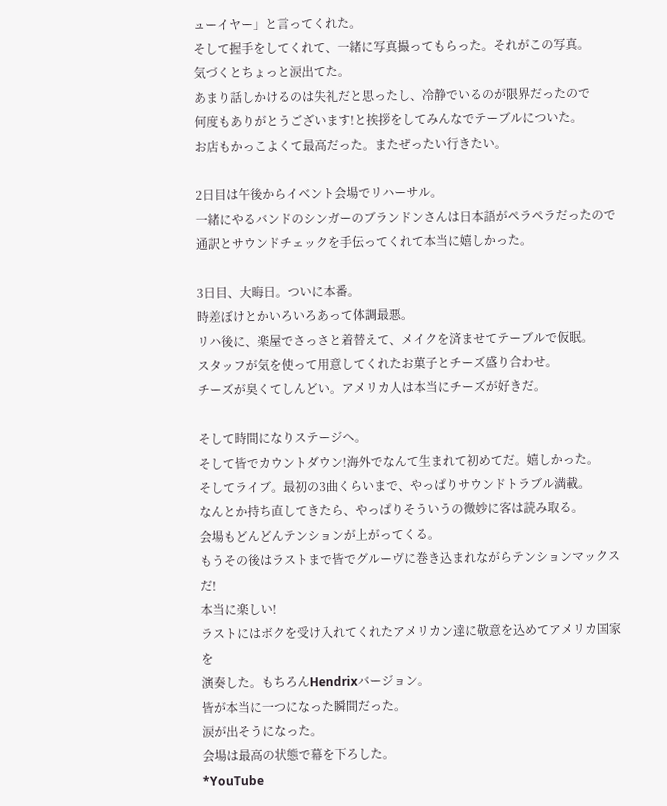ューイヤー」と言ってくれた。
そして握手をしてくれて、一緒に写真撮ってもらった。それがこの写真。
気づくとちょっと涙出てた。
あまり話しかけるのは失礼だと思ったし、冷静でいるのが限界だったので
何度もありがとうございます!と挨拶をしてみんなでテーブルについた。
お店もかっこよくて最高だった。またぜったい行きたい。

2日目は午後からイベント会場でリハーサル。
一緒にやるバンドのシンガーのブランドンさんは日本語がペラペラだったので
通訳とサウンドチェックを手伝ってくれて本当に嬉しかった。

3日目、大晦日。ついに本番。
時差ぼけとかいろいろあって体調最悪。
リハ後に、楽屋でさっさと着替えて、メイクを済ませてテーブルで仮眠。
スタッフが気を使って用意してくれたお菓子とチーズ盛り合わせ。
チーズが臭くてしんどい。アメリカ人は本当にチーズが好きだ。

そして時間になりステージへ。
そして皆でカウントダウン!海外でなんて生まれて初めてだ。嬉しかった。
そしてライブ。最初の3曲くらいまで、やっぱりサウンドトラブル満載。
なんとか持ち直してきたら、やっぱりそういうの微妙に客は読み取る。
会場もどんどんテンションが上がってくる。
もうその後はラストまで皆でグルーヴに巻き込まれながらテンションマックスだ!
本当に楽しい!
ラストにはボクを受け入れてくれたアメリカン達に敬意を込めてアメリカ国家を
演奏した。もちろんHendrixバージョン。
皆が本当に一つになった瞬間だった。
涙が出そうになった。
会場は最高の状態で幕を下ろした。
*YouTube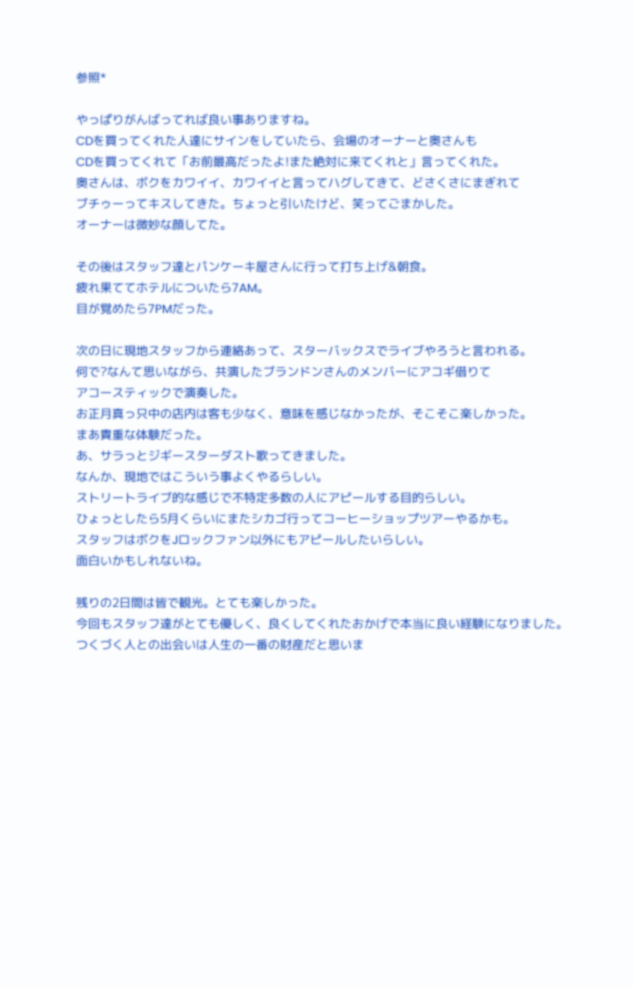参照*

やっぱりがんばってれば良い事ありますね。
CDを買ってくれた人達にサインをしていたら、会場のオーナーと奥さんも
CDを買ってくれて「お前最高だったよ!また絶対に来てくれと」言ってくれた。
奥さんは、ボクをカワイイ、カワイイと言ってハグしてきて、どさくさにまぎれて
ブチゥーってキスしてきた。ちょっと引いたけど、笑ってごまかした。
オーナーは微妙な顔してた。

その後はスタッフ達とパンケーキ屋さんに行って打ち上げ&朝食。
疲れ果ててホテルについたら7AM。
目が覚めたら7PMだった。

次の日に現地スタッフから連絡あって、スターバックスでライブやろうと言われる。
何で?なんて思いながら、共演したブランドンさんのメンバーにアコギ借りて
アコースティックで演奏した。
お正月真っ只中の店内は客も少なく、意味を感じなかったが、そこそこ楽しかった。
まあ貴重な体験だった。
あ、サラっとジギースターダスト歌ってきました。
なんか、現地ではこういう事よくやるらしい。
ストリートライブ的な感じで不特定多数の人にアピールする目的らしい。
ひょっとしたら5月くらいにまたシカゴ行ってコーヒーショップツアーやるかも。
スタッフはボクをJロックファン以外にもアピールしたいらしい。
面白いかもしれないね。

残りの2日間は皆で観光。とても楽しかった。
今回もスタッフ達がとても優しく、良くしてくれたおかげで本当に良い経験になりました。
つくづく人との出会いは人生の一番の財産だと思いま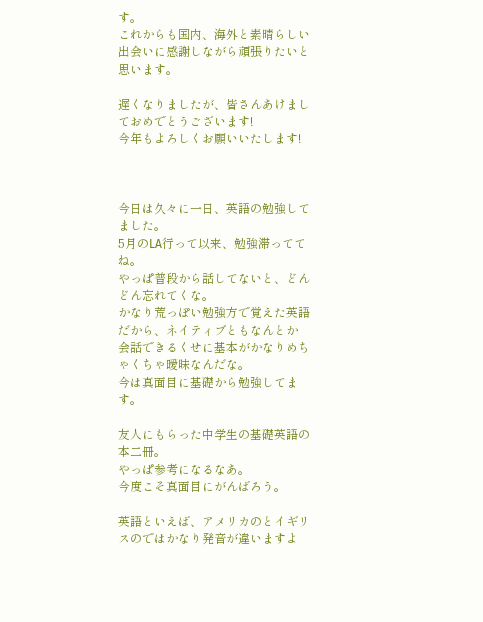す。
これからも国内、海外と素晴らしい出会いに感謝しながら頑張りたいと思います。

遅くなりましたが、皆さんあけましておめでとうございます!
今年もよろしくお願いいたします!



今日は久々に一日、英語の勉強してました。
5月のLA行って以来、勉強滞っててね。
やっぱ普段から話してないと、どんどん忘れてくな。
かなり荒っぽい勉強方で覚えた英語だから、ネイティブともなんとか
会話できるくせに基本がかなりめちゃくちゃ曖昧なんだな。
今は真面目に基礎から勉強してます。

友人にもらった中学生の基礎英語の本二冊。
やっぱ参考になるなあ。
今度こそ真面目にがんばろう。

英語といえば、アメリカのとイギリスのではかなり発音が違いますよ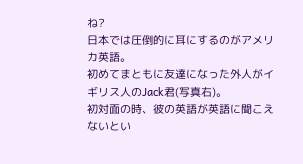ね?
日本では圧倒的に耳にするのがアメリカ英語。
初めてまともに友達になった外人がイギリス人のJack君(写真右)。
初対面の時、彼の英語が英語に聞こえないとい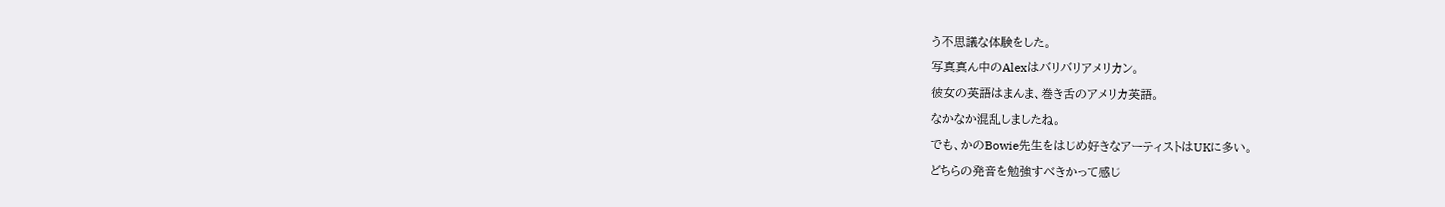う不思議な体験をした。
写真真ん中のAlexはバリバリアメリカン。
彼女の英語はまんま、巻き舌のアメリカ英語。
なかなか混乱しましたね。
でも、かのBowie先生をはじめ好きなアーティストはUKに多い。
どちらの発音を勉強すべきかって感じ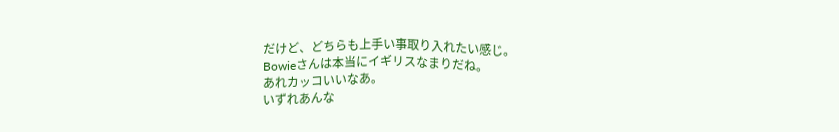だけど、どちらも上手い事取り入れたい感じ。
Bowieさんは本当にイギリスなまりだね。
あれカッコいいなあ。
いずれあんな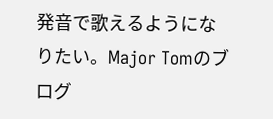発音で歌えるようになりたい。Major Tomのブログ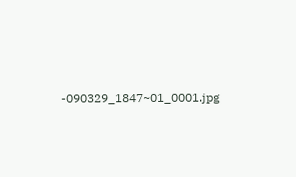-090329_1847~01_0001.jpg